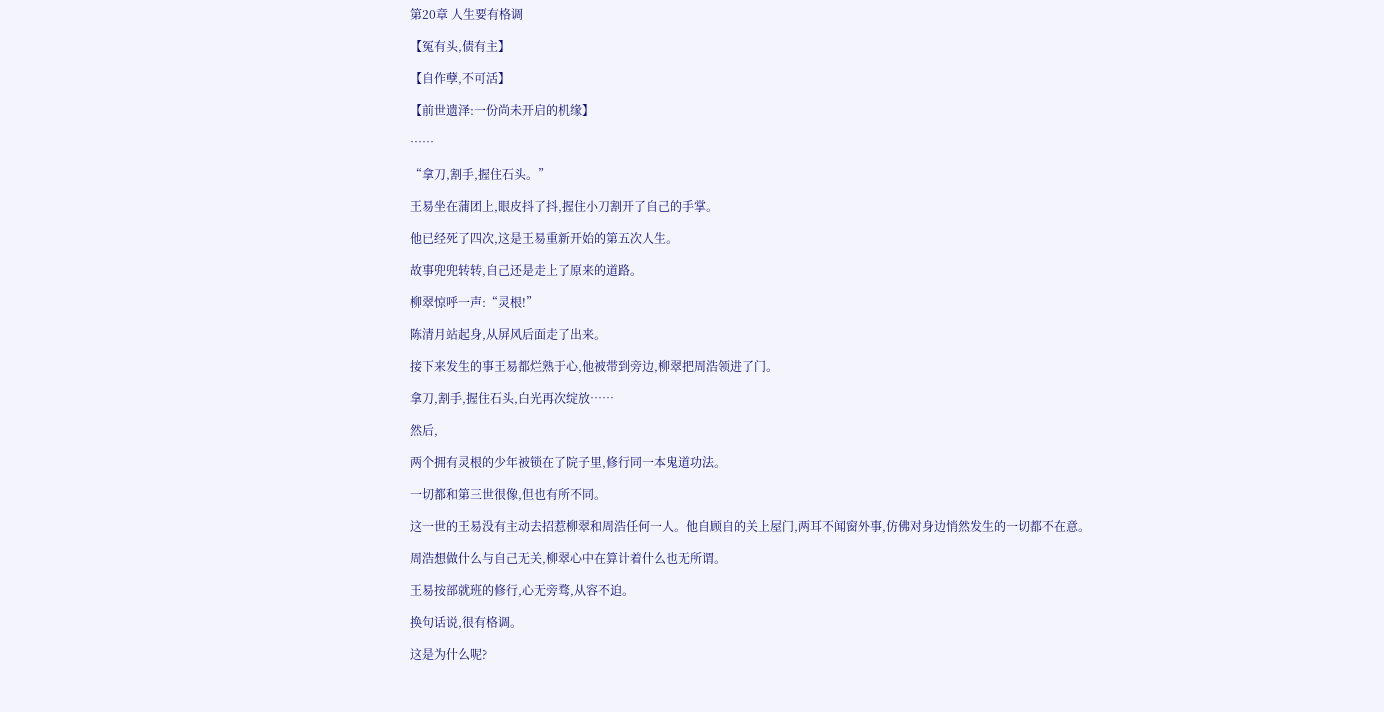第20章 人生要有格调

【冤有头,债有主】

【自作孽,不可活】

【前世遗泽:一份尚未开启的机缘】

……

“拿刀,割手,握住石头。”

王易坐在蒲团上,眼皮抖了抖,握住小刀割开了自己的手掌。

他已经死了四次,这是王易重新开始的第五次人生。

故事兜兜转转,自己还是走上了原来的道路。

柳翠惊呼一声:“灵根!”

陈清月站起身,从屏风后面走了出来。

接下来发生的事王易都烂熟于心,他被带到旁边,柳翠把周浩领进了门。

拿刀,割手,握住石头,白光再次绽放……

然后,

两个拥有灵根的少年被锁在了院子里,修行同一本鬼道功法。

一切都和第三世很像,但也有所不同。

这一世的王易没有主动去招惹柳翠和周浩任何一人。他自顾自的关上屋门,两耳不闻窗外事,仿佛对身边悄然发生的一切都不在意。

周浩想做什么与自己无关,柳翠心中在算计着什么也无所谓。

王易按部就班的修行,心无旁骛,从容不迫。

换句话说,很有格调。

这是为什么呢?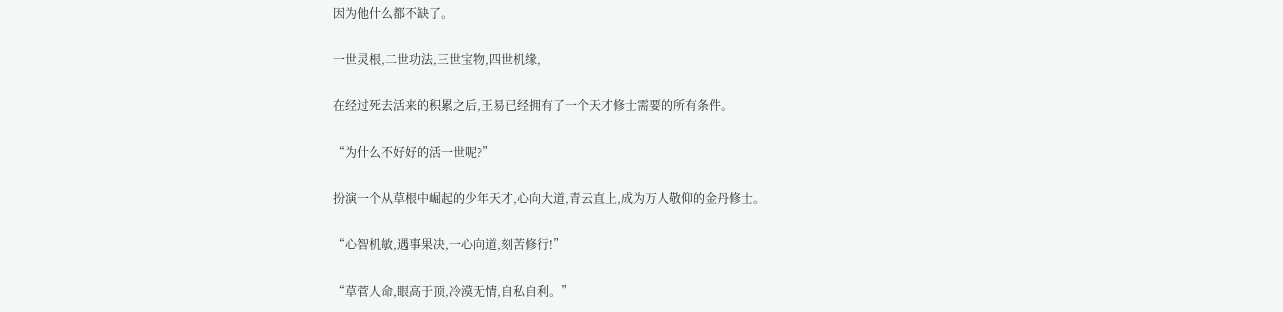因为他什么都不缺了。

一世灵根,二世功法,三世宝物,四世机缘,

在经过死去活来的积累之后,王易已经拥有了一个天才修士需要的所有条件。

“为什么不好好的活一世呢?”

扮演一个从草根中崛起的少年天才,心向大道,青云直上,成为万人敬仰的金丹修士。

“心智机敏,遇事果决,一心向道,刻苦修行!”

“草菅人命,眼高于顶,冷漠无情,自私自利。”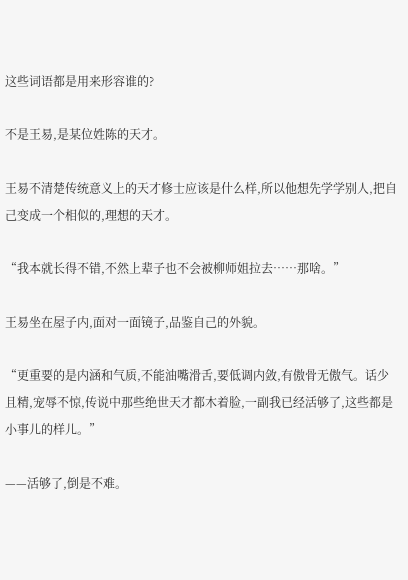这些词语都是用来形容谁的?

不是王易,是某位姓陈的天才。

王易不清楚传统意义上的天才修士应该是什么样,所以他想先学学别人,把自己变成一个相似的,理想的天才。

“我本就长得不错,不然上辈子也不会被柳师姐拉去……那啥。”

王易坐在屋子内,面对一面镜子,品鉴自己的外貌。

“更重要的是内涵和气质,不能油嘴滑舌,要低调内敛,有傲骨无傲气。话少且精,宠辱不惊,传说中那些绝世天才都木着脸,一副我已经活够了,这些都是小事儿的样儿。”

——活够了,倒是不难。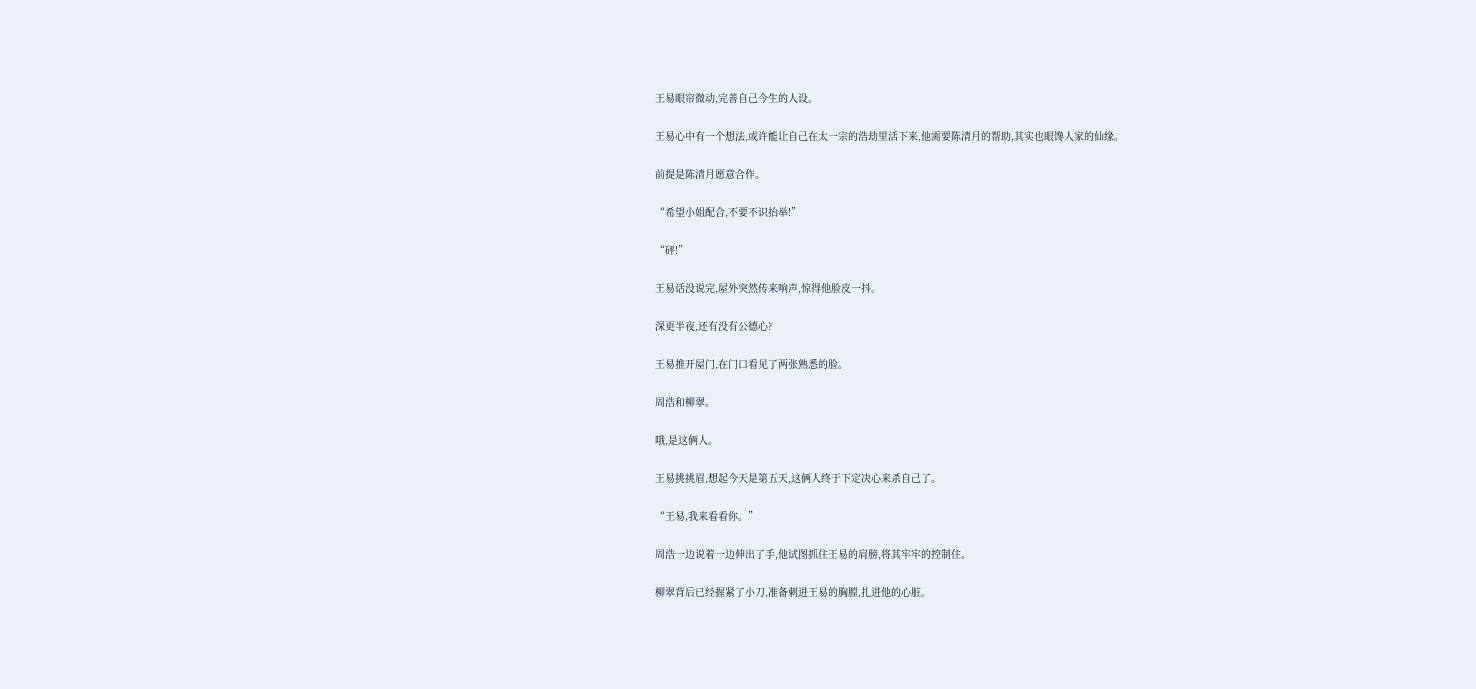王易眼帘微动,完善自己今生的人设。

王易心中有一个想法,或许能让自己在太一宗的浩劫里活下来,他需要陈清月的帮助,其实也眼馋人家的仙缘。

前提是陈清月愿意合作。

“希望小姐配合,不要不识抬举!”

“砰!”

王易话没说完,屋外突然传来响声,惊得他脸皮一抖。

深更半夜,还有没有公德心?

王易推开屋门,在门口看见了两张熟悉的脸。

周浩和柳翠。

哦,是这俩人。

王易挑挑眉,想起今天是第五天,这俩人终于下定决心来杀自己了。

“王易,我来看看你。”

周浩一边说着一边伸出了手,他试图抓住王易的肩膀,将其牢牢的控制住。

柳翠背后已经握紧了小刀,准备刺进王易的胸膛,扎进他的心脏。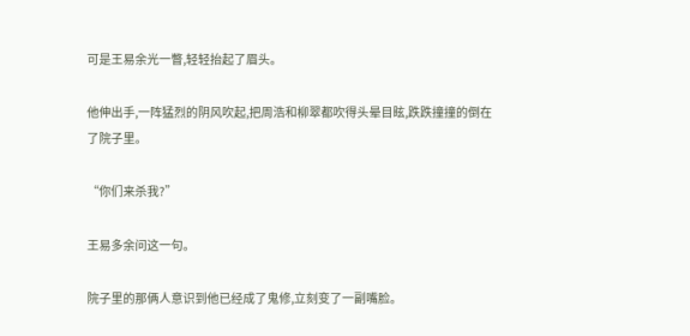可是王易余光一瞥,轻轻抬起了眉头。

他伸出手,一阵猛烈的阴风吹起,把周浩和柳翠都吹得头晕目眩,跌跌撞撞的倒在了院子里。

“你们来杀我?”

王易多余问这一句。

院子里的那俩人意识到他已经成了鬼修,立刻变了一副嘴脸。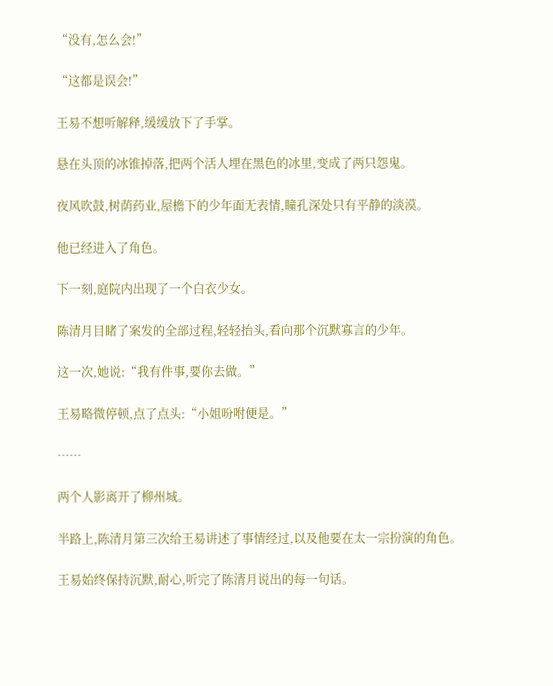“没有,怎么会!”

“这都是误会!”

王易不想听解释,缓缓放下了手掌。

悬在头顶的冰锥掉落,把两个活人埋在黑色的冰里,变成了两只怨鬼。

夜风吹鼓,树荫药业,屋檐下的少年面无表情,瞳孔深处只有平静的淡漠。

他已经进入了角色。

下一刻,庭院内出现了一个白衣少女。

陈清月目睹了案发的全部过程,轻轻抬头,看向那个沉默寡言的少年。

这一次,她说:“我有件事,要你去做。”

王易略微停顿,点了点头:“小姐吩咐便是。”

……

两个人影离开了柳州城。

半路上,陈清月第三次给王易讲述了事情经过,以及他要在太一宗扮演的角色。

王易始终保持沉默,耐心,听完了陈清月说出的每一句话。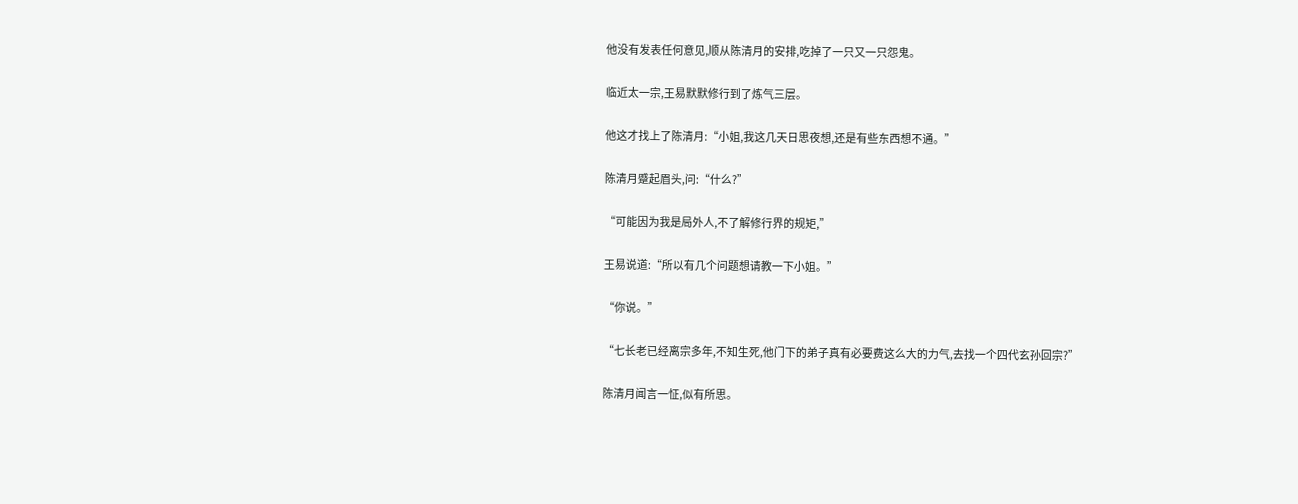他没有发表任何意见,顺从陈清月的安排,吃掉了一只又一只怨鬼。

临近太一宗,王易默默修行到了炼气三层。

他这才找上了陈清月:“小姐,我这几天日思夜想,还是有些东西想不通。”

陈清月蹙起眉头,问:“什么?”

“可能因为我是局外人,不了解修行界的规矩,”

王易说道:“所以有几个问题想请教一下小姐。”

“你说。”

“七长老已经离宗多年,不知生死,他门下的弟子真有必要费这么大的力气,去找一个四代玄孙回宗?”

陈清月闻言一怔,似有所思。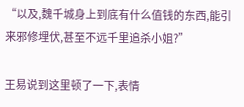“以及,魏千城身上到底有什么值钱的东西,能引来邪修埋伏,甚至不远千里追杀小姐?”

王易说到这里顿了一下,表情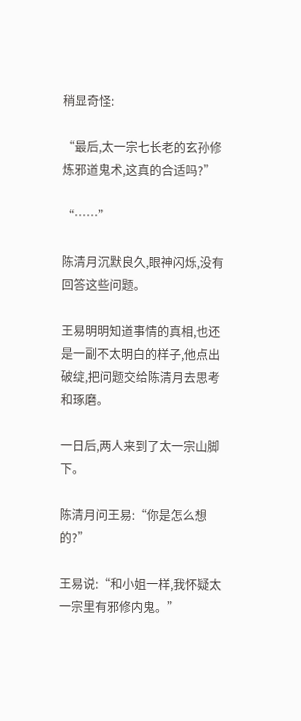稍显奇怪:

“最后,太一宗七长老的玄孙修炼邪道鬼术,这真的合适吗?”

“……”

陈清月沉默良久,眼神闪烁,没有回答这些问题。

王易明明知道事情的真相,也还是一副不太明白的样子,他点出破绽,把问题交给陈清月去思考和琢磨。

一日后,两人来到了太一宗山脚下。

陈清月问王易:“你是怎么想的?”

王易说:“和小姐一样,我怀疑太一宗里有邪修内鬼。”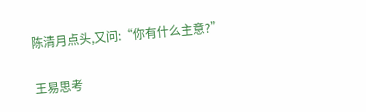陈清月点头,又问:“你有什么主意?”

王易思考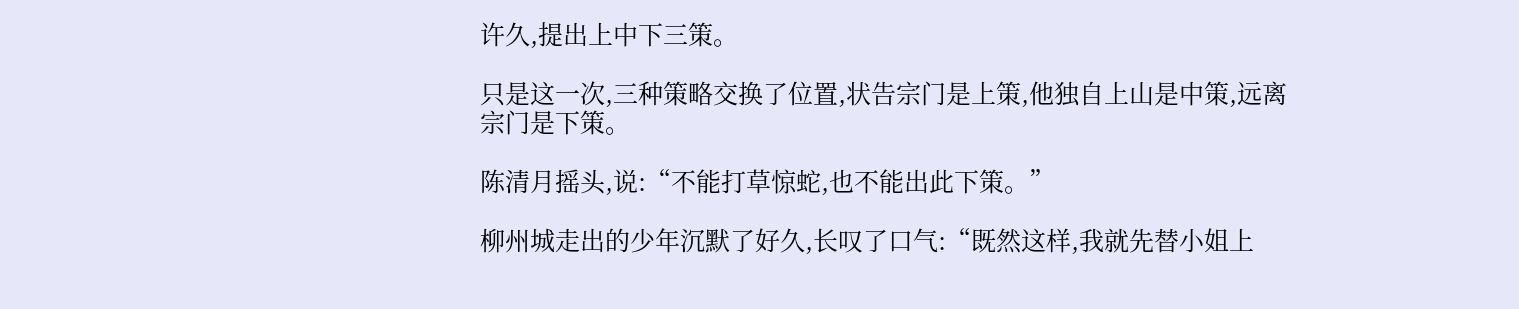许久,提出上中下三策。

只是这一次,三种策略交换了位置,状告宗门是上策,他独自上山是中策,远离宗门是下策。

陈清月摇头,说:“不能打草惊蛇,也不能出此下策。”

柳州城走出的少年沉默了好久,长叹了口气:“既然这样,我就先替小姐上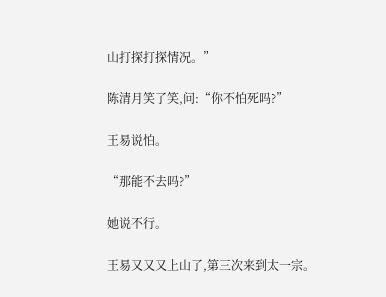山打探打探情况。”

陈清月笑了笑,问:“你不怕死吗?”

王易说怕。

“那能不去吗?”

她说不行。

王易又又又上山了,第三次来到太一宗。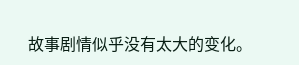故事剧情似乎没有太大的变化。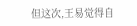但这次,王易觉得自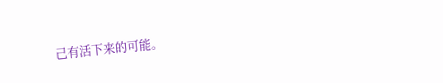己有活下来的可能。